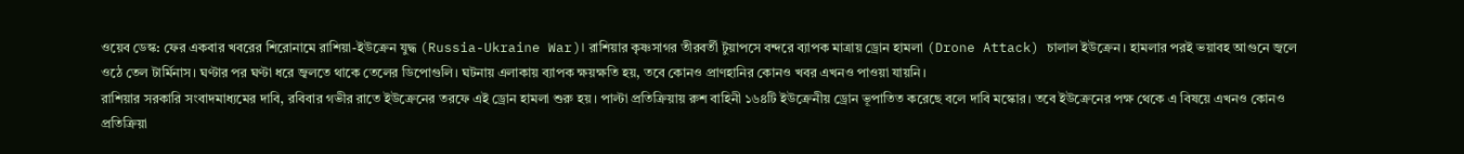ওয়েব ডেস্ক: ফের একবার খবরের শিরোনামে রাশিয়া-ইউক্রেন যুদ্ধ (Russia-Ukraine War)। রাশিয়ার কৃষ্ণসাগর তীরবর্তী টুয়াপসে বন্দরে ব্যাপক মাত্রায় ড্রোন হামলা (Drone Attack) চালাল ইউক্রেন। হামলার পরই ভয়াবহ আগুনে জ্বলে ওঠে তেল টার্মিনাস। ঘণ্টার পর ঘণ্টা ধরে জ্বলতে থাকে তেলের ডিপোগুলি। ঘটনায় এলাকায় ব্যাপক ক্ষয়ক্ষতি হয়, তবে কোনও প্রাণহানির কোনও খবর এখনও পাওয়া যায়নি।
রাশিয়ার সরকারি সংবাদমাধ্যমের দাবি, রবিবার গভীর রাতে ইউক্রেনের তরফে এই ড্রোন হামলা শুরু হয়। পাল্টা প্রতিক্রিয়ায় রুশ বাহিনী ১৬৪টি ইউক্রেনীয় ড্রোন ভূপাতিত করেছে বলে দাবি মস্কোর। তবে ইউক্রেনের পক্ষ থেকে এ বিষয়ে এখনও কোনও প্রতিক্রিয়া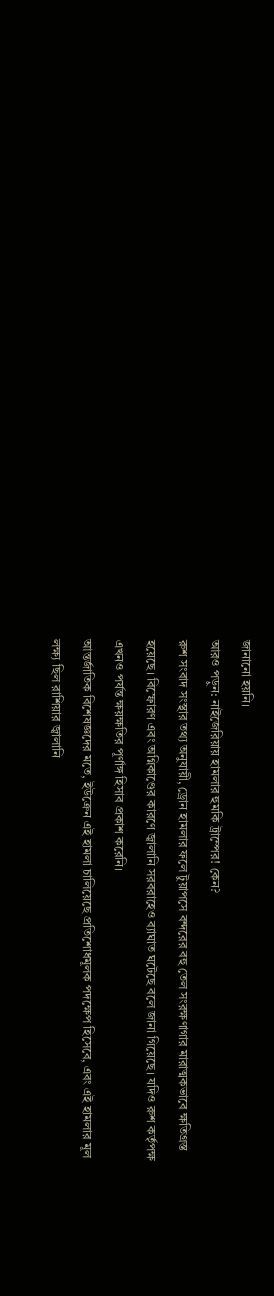জানানো হয়নি।
আরও পড়ুন: নাইজেরিয়ায় হামলার হুমকি ট্রাম্পের! কেন?
রুশ সংবাদ সংস্থার তথ্য অনুযায়ী, ড্রোন হামলার ফলে টুয়াপসে বন্দরের বহু তেল সংরক্ষণাগার মারাত্মকভাবে ক্ষতিগ্রস্ত হয়েছে। বিস্ফোরণ এবং অগ্নিকাণ্ডের কারণে জ্বালানি সরবরাহেও ব্যাঘাত ঘটেছে বলে জানা গিয়েছে। যদিও রুশ কর্তৃপক্ষ এখনও পর্যন্ত ক্ষয়ক্ষতির পূর্ণাঙ্গ হিসাব প্রকাশ করেনি।
আন্তর্জাতিক বিশেষজ্ঞদের মতে, ইউক্রেন এই হামলা চালিয়েছে প্রতিশোধমূলক পদক্ষেপ হিসেবে, এবং এই হামলার মূল লক্ষ্য ছিল রাশিয়ার জ্বালানি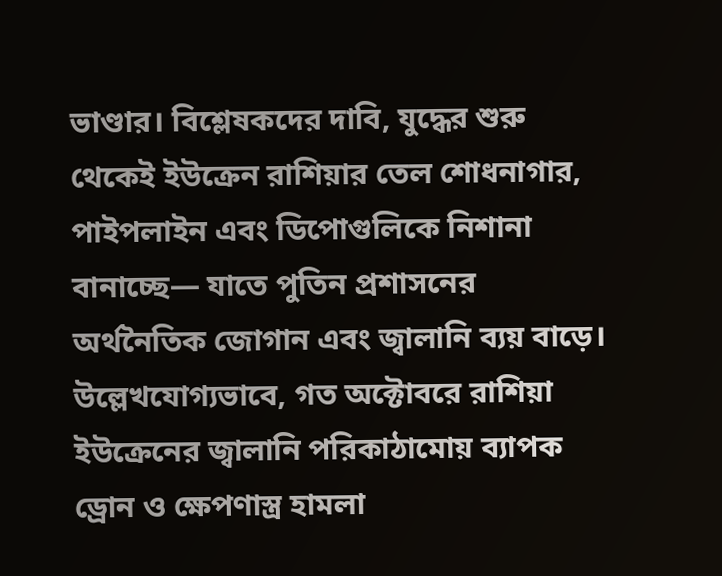ভাণ্ডার। বিশ্লেষকদের দাবি, যুদ্ধের শুরু থেকেই ইউক্রেন রাশিয়ার তেল শোধনাগার, পাইপলাইন এবং ডিপোগুলিকে নিশানা বানাচ্ছে— যাতে পুতিন প্রশাসনের অর্থনৈতিক জোগান এবং জ্বালানি ব্যয় বাড়ে। উল্লেখযোগ্যভাবে, গত অক্টোবরে রাশিয়া ইউক্রেনের জ্বালানি পরিকাঠামোয় ব্যাপক ড্রোন ও ক্ষেপণাস্ত্র হামলা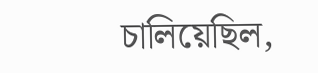চালিয়েছিল,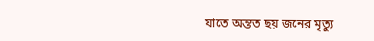যাতে অন্তত ছয় জনের মৃত্যু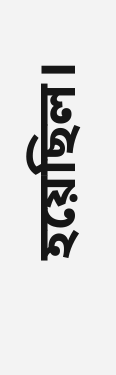হয়েছিল।